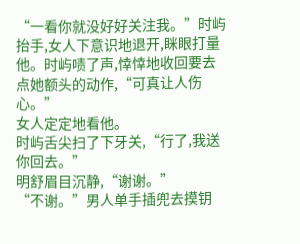“一看你就没好好关注我。”时屿抬手,女人下意识地退开,眯眼打量他。时屿啧了声,悻悻地收回要去点她额头的动作,“可真让人伤心。”
女人定定地看他。
时屿舌尖扫了下牙关,“行了,我送你回去。”
明舒眉目沉静,“谢谢。”
“不谢。”男人单手插兜去摸钥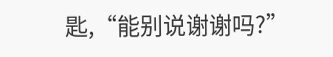匙,“能别说谢谢吗?”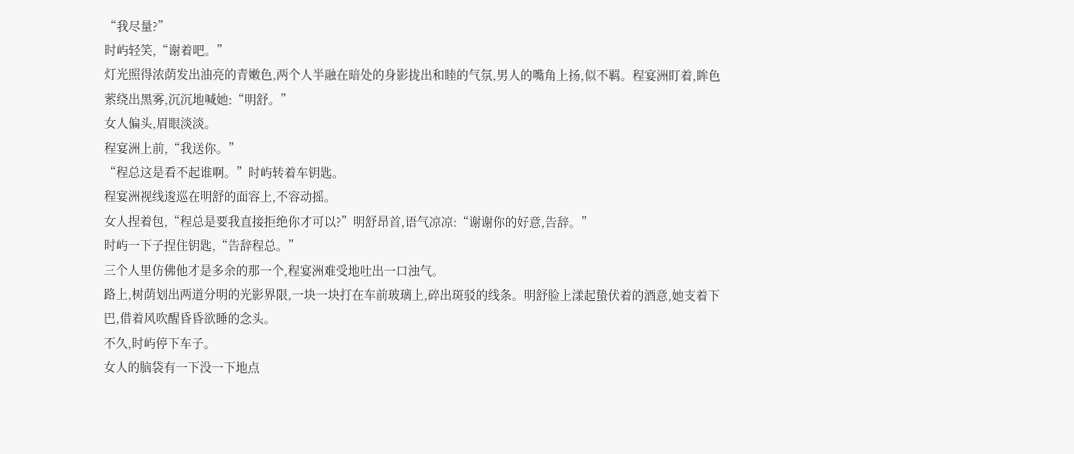“我尽量?”
时屿轻笑,“谢着吧。”
灯光照得浓荫发出油亮的青嫩色,两个人半融在暗处的身影拢出和睦的气氛,男人的嘴角上扬,似不羁。程宴洲盯着,眸色萦绕出黑雾,沉沉地喊她:“明舒。”
女人偏头,眉眼淡淡。
程宴洲上前,“我送你。”
“程总这是看不起谁啊。”时屿转着车钥匙。
程宴洲视线逡巡在明舒的面容上,不容动摇。
女人捏着包,“程总是要我直接拒绝你才可以?”明舒昂首,语气凉凉:“谢谢你的好意,告辞。”
时屿一下子捏住钥匙,“告辞程总。”
三个人里仿佛他才是多余的那一个,程宴洲难受地吐出一口浊气。
路上,树荫划出两道分明的光影界限,一块一块打在车前玻璃上,碎出斑驳的线条。明舒脸上漾起蛰伏着的酒意,她支着下巴,借着风吹醒昏昏欲睡的念头。
不久,时屿停下车子。
女人的脑袋有一下没一下地点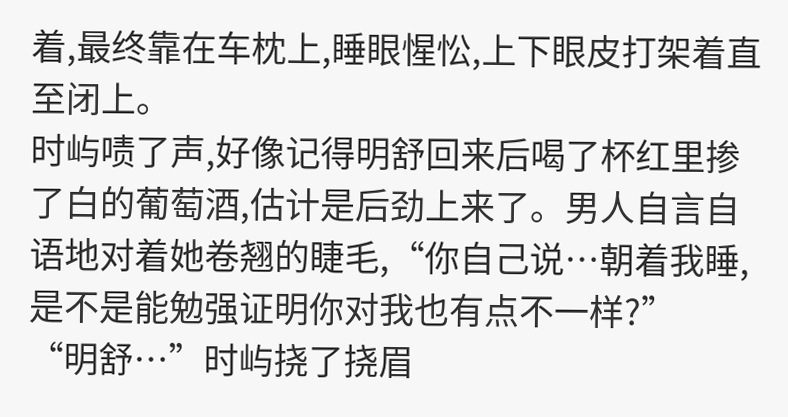着,最终靠在车枕上,睡眼惺忪,上下眼皮打架着直至闭上。
时屿啧了声,好像记得明舒回来后喝了杯红里掺了白的葡萄酒,估计是后劲上来了。男人自言自语地对着她卷翘的睫毛,“你自己说…朝着我睡,是不是能勉强证明你对我也有点不一样?”
“明舒…”时屿挠了挠眉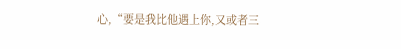心,“要是我比他遇上你,又或者三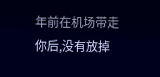年前在机场带走你后,没有放掉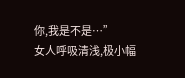你,我是不是…”
女人呼吸清浅,极小幅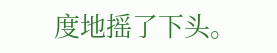度地摇了下头。